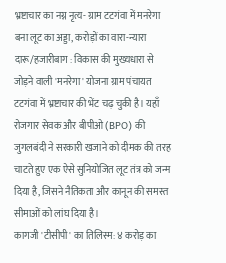भ्रष्टाचार का नग्न नृत्य- ग्राम टटगंवा में मनरेगा बना लूट का अड्डा, करोड़ों का वारा-न्यारा
दारू/हजारीबाग : विकास की मुख्यधारा से जोड़ने वाली 'मनरेगा' योजना ग्राम पंचायत टटगंवा में भ्रष्टाचार की भेंट चढ़ चुकी है। यहाँ रोजगार सेवक और बीपीओ (BPO) की जुगलबंदी ने सरकारी खजाने को दीमक की तरह चाटते हुए एक ऐसे सुनियोजित लूट तंत्र को जन्म दिया है, जिसने नैतिकता और कानून की समस्त सीमाओं को लांघ दिया है।
कागजी 'टीसीपी' का तिलिस्म: ४ करोड़ का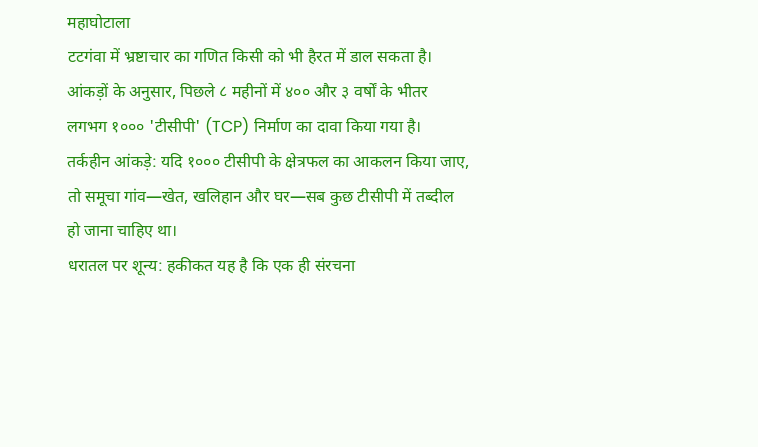महाघोटाला
टटगंवा में भ्रष्टाचार का गणित किसी को भी हैरत में डाल सकता है। आंकड़ों के अनुसार, पिछले ८ महीनों में ४०० और ३ वर्षों के भीतर लगभग १००० 'टीसीपी' (TCP) निर्माण का दावा किया गया है।
तर्कहीन आंकड़े: यदि १००० टीसीपी के क्षेत्रफल का आकलन किया जाए, तो समूचा गांव—खेत, खलिहान और घर—सब कुछ टीसीपी में तब्दील हो जाना चाहिए था।
धरातल पर शून्य: हकीकत यह है कि एक ही संरचना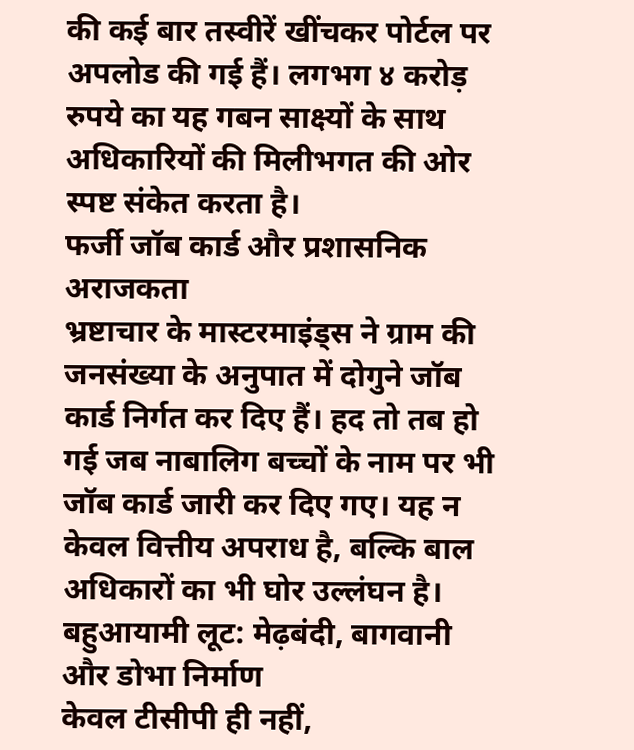की कई बार तस्वीरें खींचकर पोर्टल पर अपलोड की गई हैं। लगभग ४ करोड़ रुपये का यह गबन साक्ष्यों के साथ अधिकारियों की मिलीभगत की ओर स्पष्ट संकेत करता है।
फर्जी जॉब कार्ड और प्रशासनिक अराजकता
भ्रष्टाचार के मास्टरमाइंड्स ने ग्राम की जनसंख्या के अनुपात में दोगुने जॉब कार्ड निर्गत कर दिए हैं। हद तो तब हो गई जब नाबालिग बच्चों के नाम पर भी जॉब कार्ड जारी कर दिए गए। यह न केवल वित्तीय अपराध है, बल्कि बाल अधिकारों का भी घोर उल्लंघन है।
बहुआयामी लूट: मेढ़बंदी, बागवानी और डोभा निर्माण
केवल टीसीपी ही नहीं,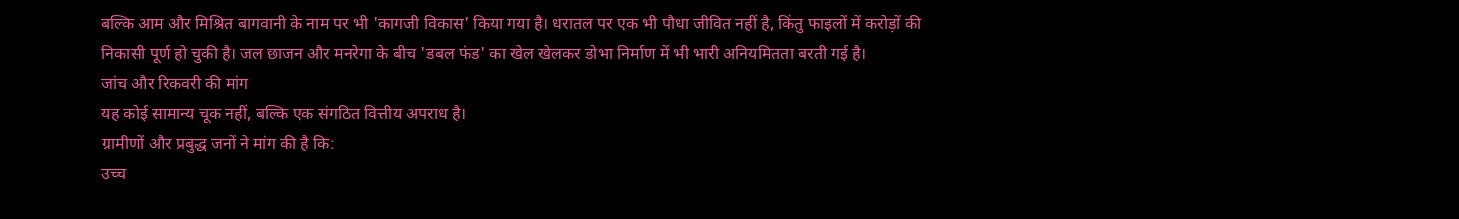बल्कि आम और मिश्रित बागवानी के नाम पर भी 'कागजी विकास' किया गया है। धरातल पर एक भी पौधा जीवित नहीं है, किंतु फाइलों में करोड़ों की निकासी पूर्ण हो चुकी है। जल छाजन और मनरेगा के बीच 'डबल फंड' का खेल खेलकर डोभा निर्माण में भी भारी अनियमितता बरती गई है।
जांच और रिकवरी की मांग
यह कोई सामान्य चूक नहीं, बल्कि एक संगठित वित्तीय अपराध है।
ग्रामीणों और प्रबुद्ध जनों ने मांग की है कि:
उच्च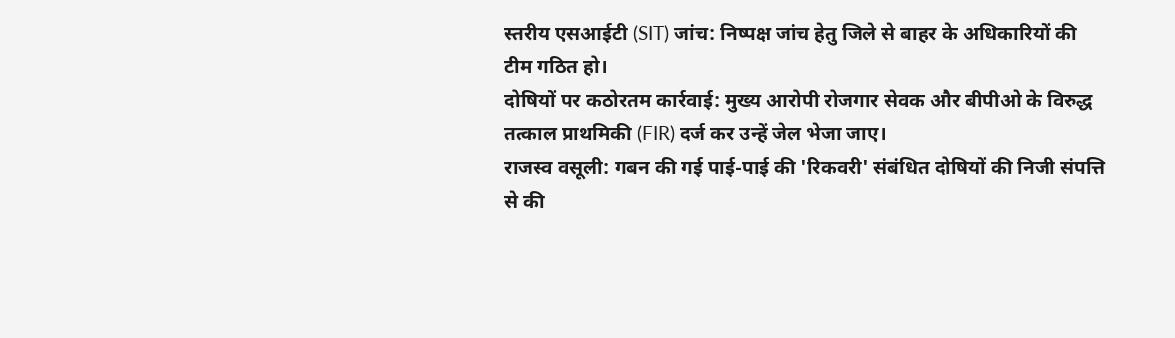स्तरीय एसआईटी (SIT) जांच: निष्पक्ष जांच हेतु जिले से बाहर के अधिकारियों की टीम गठित हो।
दोषियों पर कठोरतम कार्रवाई: मुख्य आरोपी रोजगार सेवक और बीपीओ के विरुद्ध तत्काल प्राथमिकी (FIR) दर्ज कर उन्हें जेल भेजा जाए।
राजस्व वसूली: गबन की गई पाई-पाई की 'रिकवरी' संबंधित दोषियों की निजी संपत्ति से की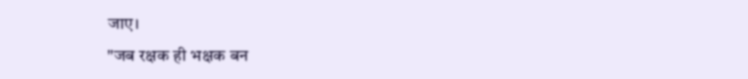जाए।
"जब रक्षक ही भक्षक बन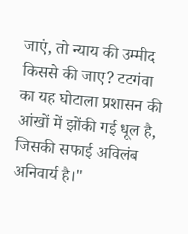जाएं, तो न्याय की उम्मीद किससे की जाए? टटगंवा का यह घोटाला प्रशासन की आंखों में झोंकी गई धूल है, जिसकी सफाई अविलंब अनिवार्य है।"